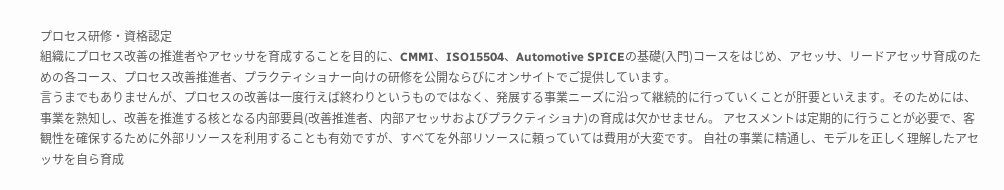プロセス研修・資格認定
組織にプロセス改善の推進者やアセッサを育成することを目的に、CMMI、ISO15504、Automotive SPICEの基礎(入門)コースをはじめ、アセッサ、リードアセッサ育成のための各コース、プロセス改善推進者、プラクティショナー向けの研修を公開ならびにオンサイトでご提供しています。
言うまでもありませんが、プロセスの改善は一度行えば終わりというものではなく、発展する事業ニーズに沿って継続的に行っていくことが肝要といえます。そのためには、事業を熟知し、改善を推進する核となる内部要員(改善推進者、内部アセッサおよびプラクティショナ)の育成は欠かせません。 アセスメントは定期的に行うことが必要で、客観性を確保するために外部リソースを利用することも有効ですが、すべてを外部リソースに頼っていては費用が大変です。 自社の事業に精通し、モデルを正しく理解したアセッサを自ら育成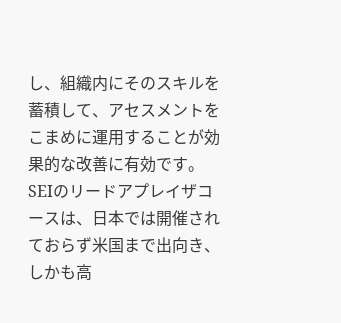し、組織内にそのスキルを蓄積して、アセスメントをこまめに運用することが効果的な改善に有効です。 SEIのリードアプレイザコースは、日本では開催されておらず米国まで出向き、しかも高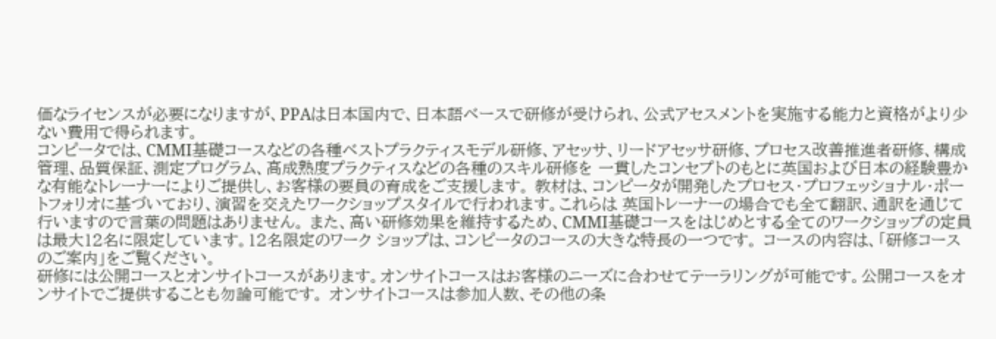価なライセンスが必要になりますが、PPAは日本国内で、日本語ベースで研修が受けられ、公式アセスメントを実施する能力と資格がより少ない費用で得られます。
コンピータでは、CMMI基礎コースなどの各種ベストプラクティスモデル研修、アセッサ、リードアセッサ研修、プロセス改善推進者研修、構成管理、品質保証、測定プログラム、高成熟度プラクティスなどの各種のスキル研修を 一貫したコンセプトのもとに英国および日本の経験豊かな有能なトレーナーによりご提供し、お客様の要員の育成をご支援します。 教材は、コンピータが開発したプロセス・プロフェッショナル・ポートフォリオに基づいており、演習を交えたワークショップスタイルで行われます。これらは 英国トレーナーの場合でも全て翻訳、通訳を通じて行いますので言葉の問題はありません。 また、高い研修効果を維持するため、CMMI基礎コースをはじめとする全てのワークショップの定員は最大12名に限定しています。12名限定のワーク ショップは、コンピータのコースの大きな特長の一つです。 コースの内容は、「研修コースのご案内」をご覧ください。
研修には公開コースとオンサイトコースがあります。オンサイトコースはお客様のニーズに合わせてテーラリングが可能です。公開コースをオンサイトでご提供することも勿論可能です。 オンサイトコースは参加人数、その他の条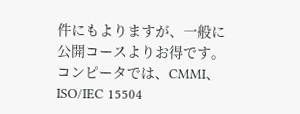件にもよりますが、一般に公開コースよりお得です。
コンピータでは、CMMI、 ISO/IEC 15504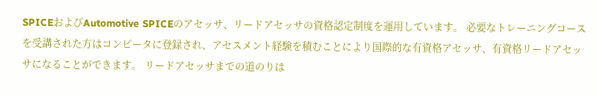SPICEおよびAutomotive SPICEのアセッサ、リードアセッサの資格認定制度を運用しています。 必要なトレーニングコースを受講された方はコンピータに登録され、アセスメント経験を積むことにより国際的な有資格アセッサ、有資格リードアセッサになることができます。 リードアセッサまでの道のりは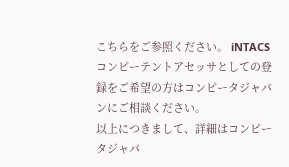こちらをご参照ください。 iNTACSコンピーテントアセッサとしての登録をご希望の方はコンピータジャパンにご相談ください。
以上につきまして、詳細はコンピータジャパ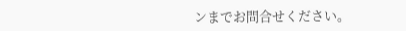ンまでお問合せください。